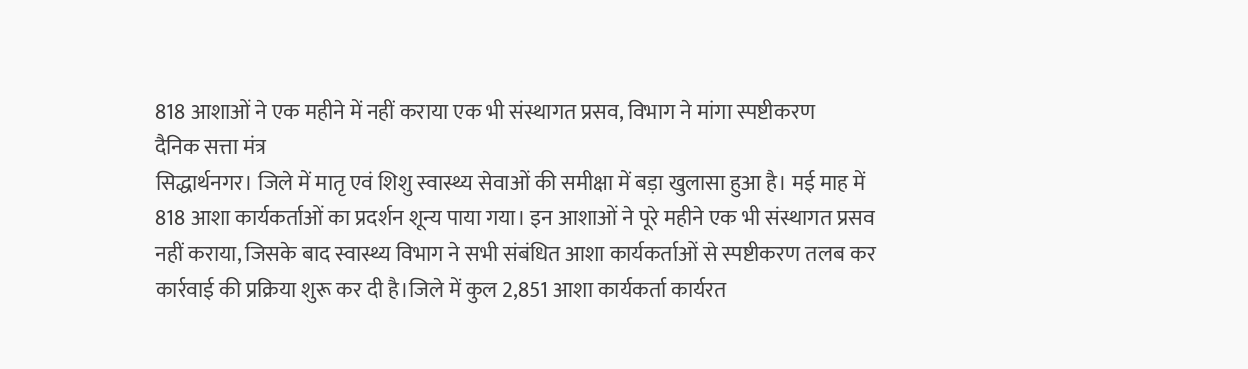818 आशाओं ने एक महीने में नहीं कराया एक भी संस्थागत प्रसव, विभाग ने मांगा स्पष्टीकरण
दैनिक सत्ता मंत्र
सिद्धार्थनगर। जिले में मातृ एवं शिशु स्वास्थ्य सेवाओं की समीक्षा में बड़ा खुलासा हुआ है। मई माह में 818 आशा कार्यकर्ताओं का प्रदर्शन शून्य पाया गया। इन आशाओं ने पूरे महीने एक भी संस्थागत प्रसव नहीं कराया, जिसके बाद स्वास्थ्य विभाग ने सभी संबंधित आशा कार्यकर्ताओं से स्पष्टीकरण तलब कर कार्रवाई की प्रक्रिया शुरू कर दी है।जिले में कुल 2,851 आशा कार्यकर्ता कार्यरत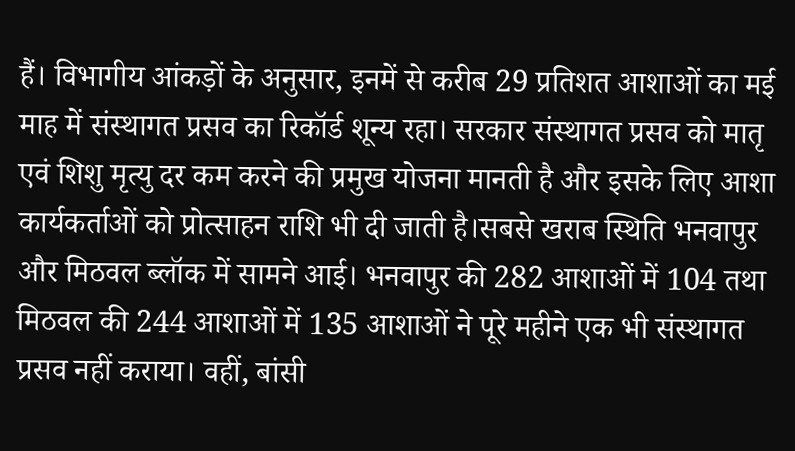हैं। विभागीय आंकड़ों के अनुसार, इनमें से करीब 29 प्रतिशत आशाओं का मई माह में संस्थागत प्रसव का रिकॉर्ड शून्य रहा। सरकार संस्थागत प्रसव को मातृ एवं शिशु मृत्यु दर कम करने की प्रमुख योजना मानती है और इसके लिए आशा कार्यकर्ताओं को प्रोत्साहन राशि भी दी जाती है।सबसे खराब स्थिति भनवापुर और मिठवल ब्लॉक में सामने आई। भनवापुर की 282 आशाओं में 104 तथा मिठवल की 244 आशाओं में 135 आशाओं ने पूरे महीने एक भी संस्थागत प्रसव नहीं कराया। वहीं, बांसी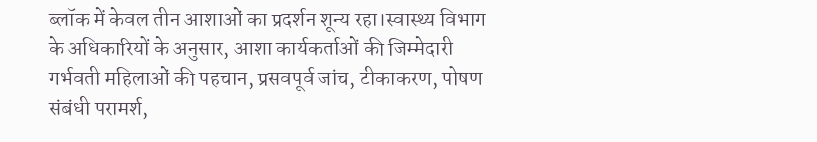ब्लॉक में केवल तीन आशाओं का प्रदर्शन शून्य रहा।स्वास्थ्य विभाग के अधिकारियों के अनुसार, आशा कार्यकर्ताओं की जिम्मेदारी गर्भवती महिलाओं की पहचान, प्रसवपूर्व जांच, टीकाकरण, पोषण संबंधी परामर्श,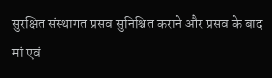सुरक्षित संस्थागत प्रसव सुनिश्चित कराने और प्रसव के बाद मां एवं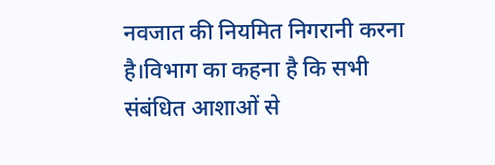नवजात की नियमित निगरानी करना है।विभाग का कहना है कि सभी संबंधित आशाओं से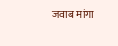जवाब मांगा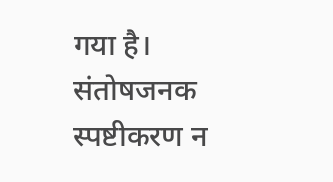गया है। संतोषजनक स्पष्टीकरण न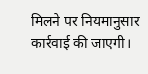मिलने पर नियमानुसार कार्रवाई की जाएगी।